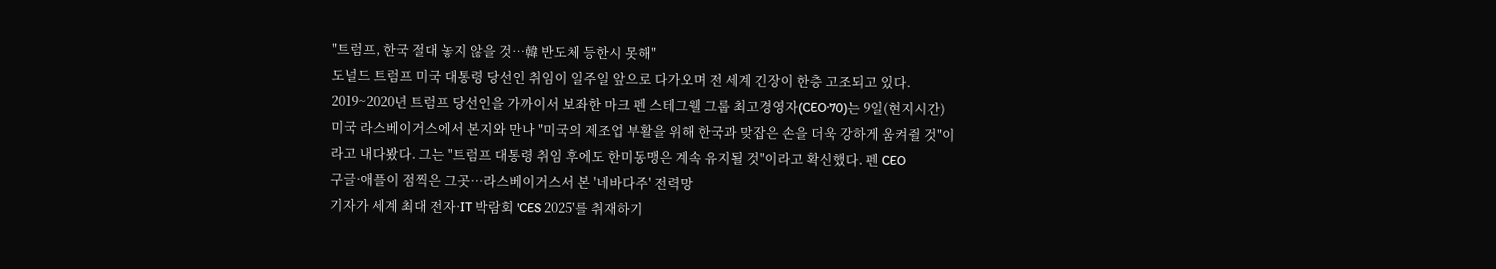"트럼프, 한국 절대 놓지 않을 것…韓 반도체 등한시 못해"
도널드 트럼프 미국 대통령 당선인 취임이 일주일 앞으로 다가오며 전 세계 긴장이 한층 고조되고 있다. 2019~2020년 트럼프 당선인을 가까이서 보좌한 마크 펜 스테그웰 그룹 최고경영자(CEO·70)는 9일(현지시간) 미국 라스베이거스에서 본지와 만나 "미국의 제조업 부활을 위해 한국과 맞잡은 손을 더욱 강하게 움켜쥘 것"이라고 내다봤다. 그는 "트럼프 대통령 취임 후에도 한미동맹은 계속 유지될 것"이라고 확신했다. 펜 CEO
구글·애플이 점찍은 그곳…라스베이거스서 본 '네바다주' 전력망
기자가 세계 최대 전자·IT 박람회 'CES 2025'를 취재하기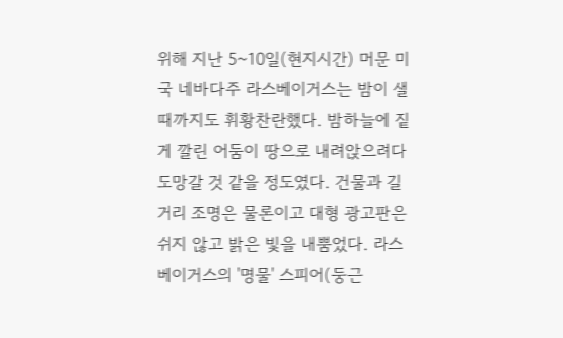위해 지난 5~10일(현지시간) 머문 미국 네바다주 라스베이거스는 밤이 샐 때까지도 휘황찬란했다. 밤하늘에 짙게 깔린 어둠이 땅으로 내려앉으려다 도망갈 것 같을 정도였다. 건물과 길거리 조명은 물론이고 대형 광고판은 쉬지 않고 밝은 빛을 내뿜었다. 라스베이거스의 '명물' 스피어(둥근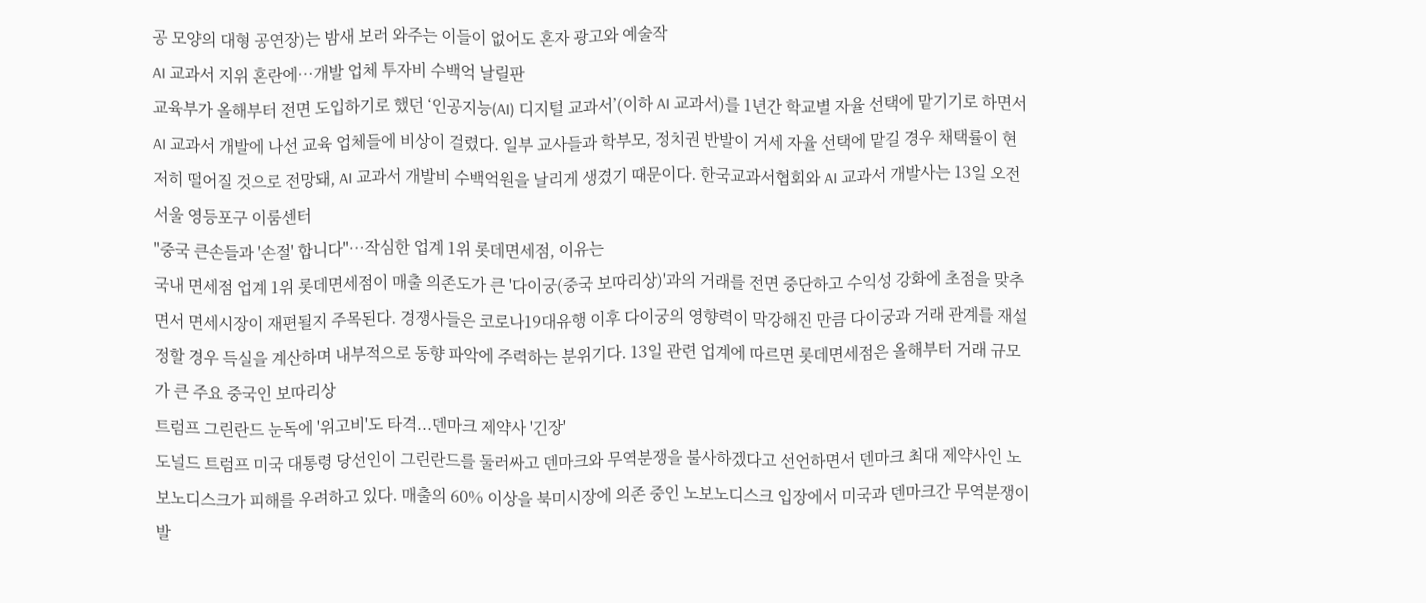공 모양의 대형 공연장)는 밤새 보러 와주는 이들이 없어도 혼자 광고와 예술작
AI 교과서 지위 혼란에…개발 업체 투자비 수백억 날릴판
교육부가 올해부터 전면 도입하기로 했던 ‘인공지능(AI) 디지털 교과서’(이하 AI 교과서)를 1년간 학교별 자율 선택에 맡기기로 하면서 AI 교과서 개발에 나선 교육 업체들에 비상이 걸렸다. 일부 교사들과 학부모, 정치권 반발이 거세 자율 선택에 맡길 경우 채택률이 현저히 떨어질 것으로 전망돼, AI 교과서 개발비 수백억원을 날리게 생겼기 때문이다. 한국교과서협회와 AI 교과서 개발사는 13일 오전 서울 영등포구 이룸센터
"중국 큰손들과 '손절' 합니다"…작심한 업계 1위 롯데면세점, 이유는
국내 면세점 업계 1위 롯데면세점이 매출 의존도가 큰 '다이궁(중국 보따리상)'과의 거래를 전면 중단하고 수익성 강화에 초점을 맞추면서 면세시장이 재편될지 주목된다. 경쟁사들은 코로나19대유행 이후 다이궁의 영향력이 막강해진 만큼 다이궁과 거래 관계를 재설정할 경우 득실을 계산하며 내부적으로 동향 파악에 주력하는 분위기다. 13일 관련 업계에 따르면 롯데면세점은 올해부터 거래 규모가 큰 주요 중국인 보따리상
트럼프 그린란드 눈독에 '위고비'도 타격...덴마크 제약사 '긴장'
도널드 트럼프 미국 대통령 당선인이 그린란드를 둘러싸고 덴마크와 무역분쟁을 불사하겠다고 선언하면서 덴마크 최대 제약사인 노보노디스크가 피해를 우려하고 있다. 매출의 60% 이상을 북미시장에 의존 중인 노보노디스크 입장에서 미국과 덴마크간 무역분쟁이 발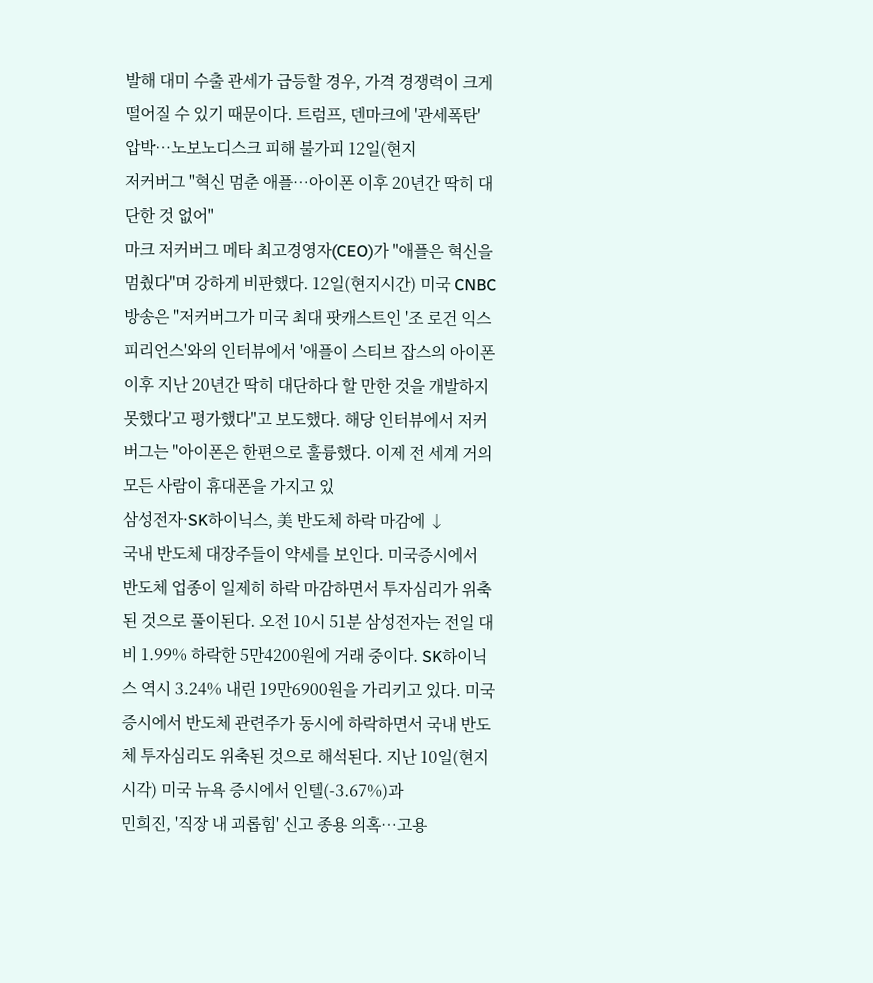발해 대미 수출 관세가 급등할 경우, 가격 경쟁력이 크게 떨어질 수 있기 때문이다. 트럼프, 덴마크에 '관세폭탄' 압박…노보노디스크 피해 불가피 12일(현지
저커버그 "혁신 멈춘 애플…아이폰 이후 20년간 딱히 대단한 것 없어"
마크 저커버그 메타 최고경영자(CEO)가 "애플은 혁신을 멈췄다"며 강하게 비판했다. 12일(현지시간) 미국 CNBC 방송은 "저커버그가 미국 최대 팟캐스트인 '조 로건 익스피리언스'와의 인터뷰에서 '애플이 스티브 잡스의 아이폰 이후 지난 20년간 딱히 대단하다 할 만한 것을 개발하지 못했다'고 평가했다"고 보도했다. 해당 인터뷰에서 저커버그는 "아이폰은 한편으로 훌륭했다. 이제 전 세계 거의 모든 사람이 휴대폰을 가지고 있
삼성전자·SK하이닉스, 美 반도체 하락 마감에 ↓
국내 반도체 대장주들이 약세를 보인다. 미국증시에서 반도체 업종이 일제히 하락 마감하면서 투자심리가 위축된 것으로 풀이된다. 오전 10시 51분 삼성전자는 전일 대비 1.99% 하락한 5만4200원에 거래 중이다. SK하이닉스 역시 3.24% 내린 19만6900원을 가리키고 있다. 미국증시에서 반도체 관련주가 동시에 하락하면서 국내 반도체 투자심리도 위축된 것으로 해석된다. 지난 10일(현지시각) 미국 뉴욕 증시에서 인텔(-3.67%)과
민희진, '직장 내 괴롭힘' 신고 종용 의혹…고용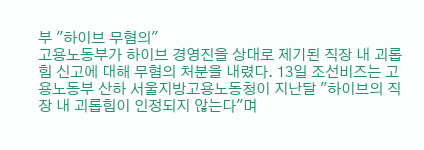부 "하이브 무혐의"
고용노동부가 하이브 경영진을 상대로 제기된 직장 내 괴롭힘 신고에 대해 무혐의 처분을 내렸다. 13일 조선비즈는 고용노동부 산하 서울지방고용노동청이 지난달 "하이브의 직장 내 괴롭힘이 인정되지 않는다"며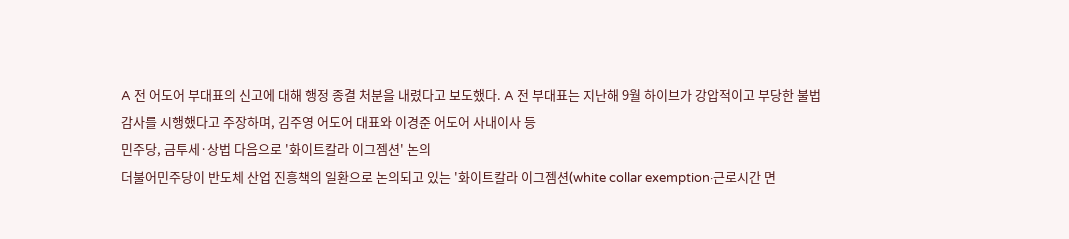A 전 어도어 부대표의 신고에 대해 행정 종결 처분을 내렸다고 보도했다. A 전 부대표는 지난해 9월 하이브가 강압적이고 부당한 불법 감사를 시행했다고 주장하며, 김주영 어도어 대표와 이경준 어도어 사내이사 등
민주당, 금투세·상법 다음으로 '화이트칼라 이그젬션' 논의
더불어민주당이 반도체 산업 진흥책의 일환으로 논의되고 있는 '화이트칼라 이그젬션(white collar exemption·근로시간 면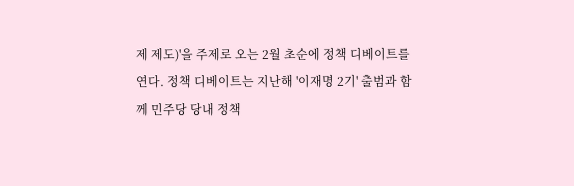제 제도)'을 주제로 오는 2월 초순에 정책 디베이트를 연다. 정책 디베이트는 지난해 '이재명 2기' 출범과 함께 민주당 당내 정책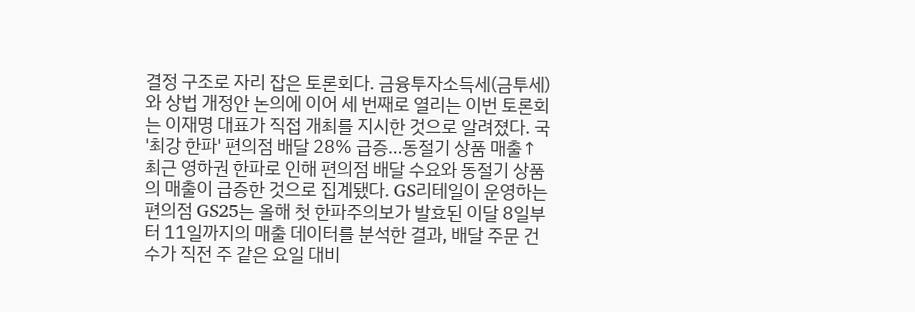결정 구조로 자리 잡은 토론회다. 금융투자소득세(금투세)와 상법 개정안 논의에 이어 세 번째로 열리는 이번 토론회는 이재명 대표가 직접 개최를 지시한 것으로 알려졌다. 국
'최강 한파' 편의점 배달 28% 급증…동절기 상품 매출↑
최근 영하권 한파로 인해 편의점 배달 수요와 동절기 상품의 매출이 급증한 것으로 집계됐다. GS리테일이 운영하는 편의점 GS25는 올해 첫 한파주의보가 발효된 이달 8일부터 11일까지의 매출 데이터를 분석한 결과, 배달 주문 건수가 직전 주 같은 요일 대비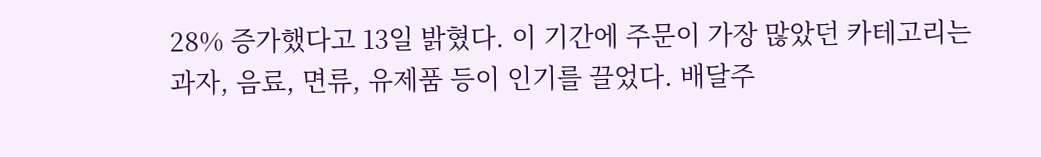28% 증가했다고 13일 밝혔다. 이 기간에 주문이 가장 많았던 카테고리는 과자, 음료, 면류, 유제품 등이 인기를 끌었다. 배달주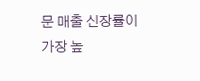문 매출 신장률이 가장 높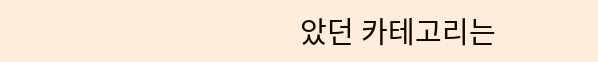았던 카테고리는